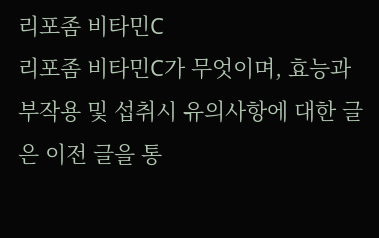리포좀 비타민C
리포좀 비타민C가 무엇이며, 효능과 부작용 및 섭취시 유의사항에 대한 글은 이전 글을 통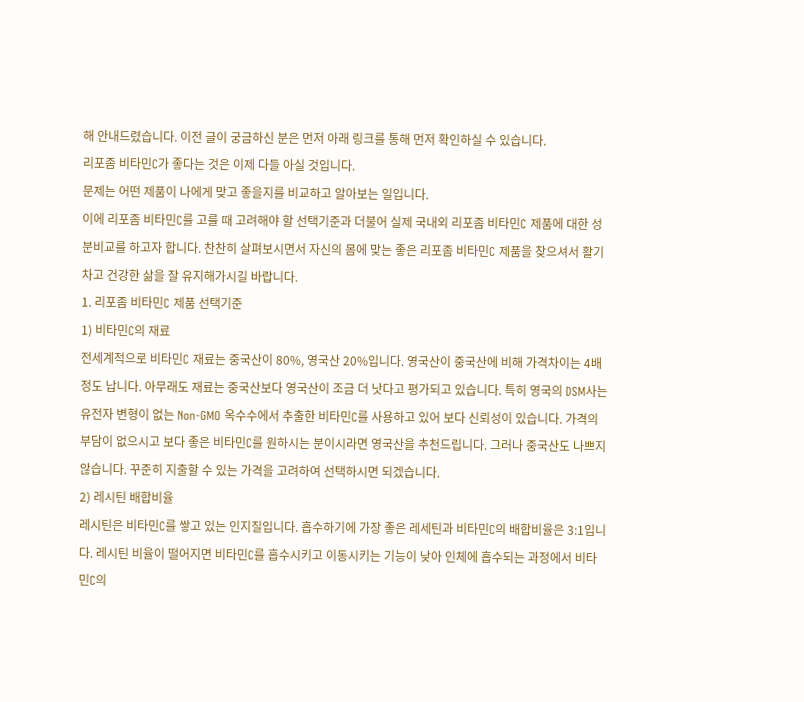해 안내드렸습니다. 이전 글이 궁금하신 분은 먼저 아래 링크를 통해 먼저 확인하실 수 있습니다.
리포좀 비타민C가 좋다는 것은 이제 다들 아실 것입니다.
문제는 어떤 제품이 나에게 맞고 좋을지를 비교하고 알아보는 일입니다.
이에 리포좀 비타민C를 고를 때 고려해야 할 선택기준과 더불어 실제 국내외 리포좀 비타민C 제품에 대한 성분비교를 하고자 합니다. 찬찬히 살펴보시면서 자신의 몸에 맞는 좋은 리포좀 비타민C 제품을 찾으셔서 활기차고 건강한 삶을 잘 유지해가시길 바랍니다.
1. 리포좀 비타민C 제품 선택기준
1) 비타민C의 재료
전세계적으로 비타민C 재료는 중국산이 80%, 영국산 20%입니다. 영국산이 중국산에 비해 가격차이는 4배 정도 납니다. 아무래도 재료는 중국산보다 영국산이 조금 더 낫다고 평가되고 있습니다. 특히 영국의 DSM사는 유전자 변형이 없는 Non-GMO 옥수수에서 추출한 비타민C를 사용하고 있어 보다 신뢰성이 있습니다. 가격의 부담이 없으시고 보다 좋은 비타민C를 원하시는 분이시라면 영국산을 추천드립니다. 그러나 중국산도 나쁘지 않습니다. 꾸준히 지출할 수 있는 가격을 고려하여 선택하시면 되겠습니다.
2) 레시틴 배합비율
레시틴은 비타민C를 쌓고 있는 인지질입니다. 흡수하기에 가장 좋은 레세틴과 비타민C의 배합비율은 3:1입니다. 레시틴 비율이 떨어지면 비타민C를 흡수시키고 이동시키는 기능이 낮아 인체에 흡수되는 과정에서 비타민C의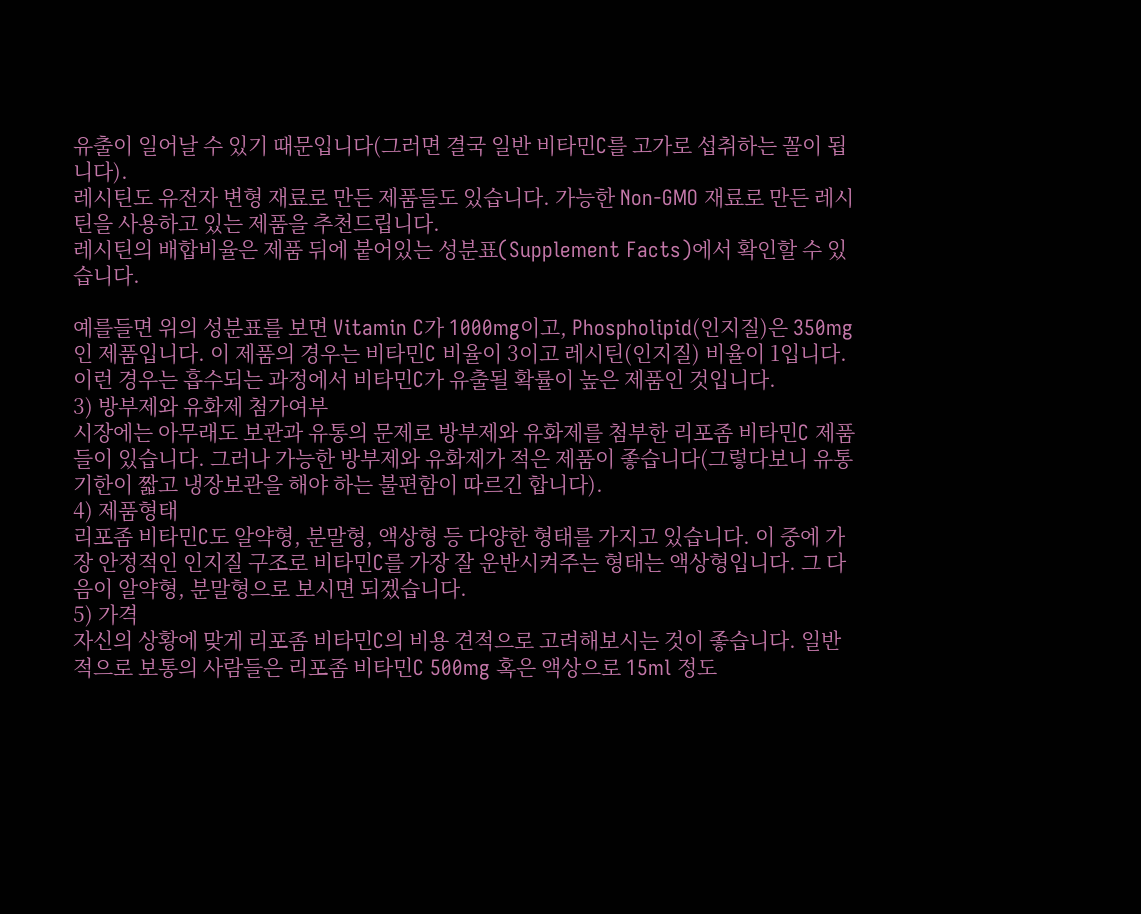유출이 일어날 수 있기 때문입니다(그러면 결국 일반 비타민C를 고가로 섭취하는 꼴이 됩니다).
레시틴도 유전자 변형 재료로 만든 제품들도 있습니다. 가능한 Non-GMO 재료로 만든 레시틴을 사용하고 있는 제품을 추천드립니다.
레시틴의 배합비율은 제품 뒤에 붙어있는 성분표(Supplement Facts)에서 확인할 수 있습니다.

예를들면 위의 성분표를 보면 Vitamin C가 1000mg이고, Phospholipid(인지질)은 350mg인 제품입니다. 이 제품의 경우는 비타민C 비율이 3이고 레시틴(인지질) 비율이 1입니다. 이런 경우는 흡수되는 과정에서 비타민C가 유출될 확률이 높은 제품인 것입니다.
3) 방부제와 유화제 첨가여부
시장에는 아무래도 보관과 유통의 문제로 방부제와 유화제를 첨부한 리포좀 비타민C 제품들이 있습니다. 그러나 가능한 방부제와 유화제가 적은 제품이 좋습니다(그렇다보니 유통기한이 짧고 냉장보관을 해야 하는 불편함이 따르긴 합니다).
4) 제품형태
리포좀 비타민C도 알약형, 분말형, 액상형 등 다양한 형태를 가지고 있습니다. 이 중에 가장 안정적인 인지질 구조로 비타민C를 가장 잘 운반시켜주는 형태는 액상형입니다. 그 다음이 알약형, 분말형으로 보시면 되겠습니다.
5) 가격
자신의 상황에 맞게 리포좀 비타민C의 비용 견적으로 고려해보시는 것이 좋습니다. 일반적으로 보통의 사람들은 리포좀 비타민C 500mg 혹은 액상으로 15ml 정도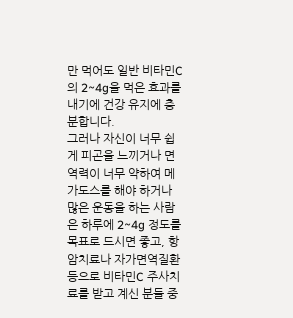만 먹어도 일반 비타민C의 2~4g을 먹은 효과를 내기에 건강 유지에 충분합니다.
그러나 자신이 너무 쉽게 피곤을 느끼거나 면역력이 너무 약하여 메가도스를 해야 하거나 많은 운동을 하는 사람은 하루에 2~4g 정도를 목표로 드시면 좋고, 항암치료나 자가면역질환 등으로 비타민C 주사치료를 받고 계신 분들 중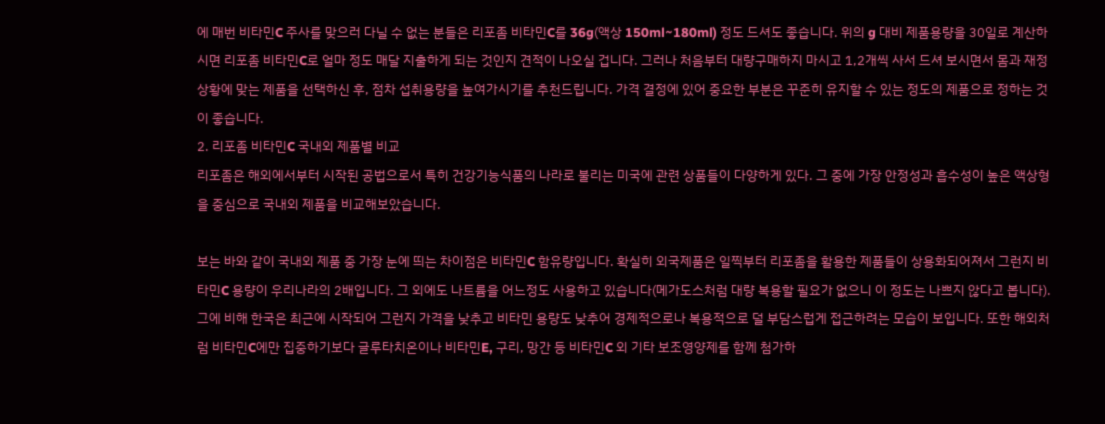에 매번 비타민C 주사를 맞으러 다닐 수 없는 분들은 리포좀 비타민C를 36g(액상 150ml~180ml) 정도 드셔도 좋습니다. 위의 g 대비 제품용량을 30일로 계산하시면 리포좀 비타민C로 얼마 정도 매달 지출하게 되는 것인지 견적이 나오실 겁니다. 그러나 처음부터 대량구매하지 마시고 1,2개씩 사서 드셔 보시면서 몸과 재정상황에 맞는 제품을 선택하신 후, 점차 섭취용량을 높여가시기를 추천드립니다. 가격 결정에 있어 중요한 부분은 꾸준히 유지할 수 있는 정도의 제품으로 정하는 것이 좋습니다.
2. 리포좀 비타민C 국내외 제품별 비교
리포좀은 해외에서부터 시작된 공법으로서 특히 건강기능식품의 나라로 불리는 미국에 관련 상품들이 다양하게 있다. 그 중에 가장 안정성과 흡수성이 높은 액상형을 중심으로 국내외 제품을 비교해보았습니다.

보는 바와 같이 국내외 제품 중 가장 눈에 띄는 차이점은 비타민C 함유량입니다. 확실히 외국제품은 일찍부터 리포좀을 활용한 제품들이 상용화되어져서 그런지 비타민C 용량이 우리나라의 2배입니다. 그 외에도 나트륨을 어느정도 사용하고 있습니다(메가도스처럼 대량 복용할 필요가 없으니 이 정도는 나쁘지 않다고 봅니다).
그에 비해 한국은 최근에 시작되어 그런지 가격을 낮추고 비타민 용량도 낮추어 경제적으로나 복용적으로 덜 부담스럽게 접근하려는 모습이 보입니다. 또한 해외처럼 비타민C에만 집중하기보다 글루타치온이나 비타민E, 구리, 망간 등 비타민C 외 기타 보조영양제를 함께 첨가하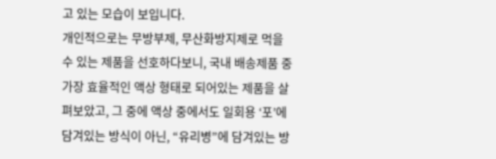고 있는 모습이 보입니다.
개인적으로는 무방부제, 무산화방지제로 먹을 수 있는 제품을 선호하다보니, 국내 배송제품 중 가장 효율적인 액상 형태로 되어있는 제품을 살펴보았고, 그 중에 액상 중에서도 일회용 ‘포’에 담겨있는 방식이 아닌, “유리병”에 담겨있는 방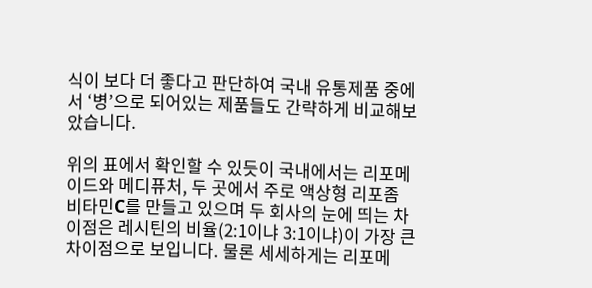식이 보다 더 좋다고 판단하여 국내 유통제품 중에서 ‘병’으로 되어있는 제품들도 간략하게 비교해보았습니다.

위의 표에서 확인할 수 있듯이 국내에서는 리포메이드와 메디퓨처, 두 곳에서 주로 액상형 리포좀 비타민C를 만들고 있으며 두 회사의 눈에 띄는 차이점은 레시틴의 비율(2:1이냐 3:1이냐)이 가장 큰 차이점으로 보입니다. 물론 세세하게는 리포메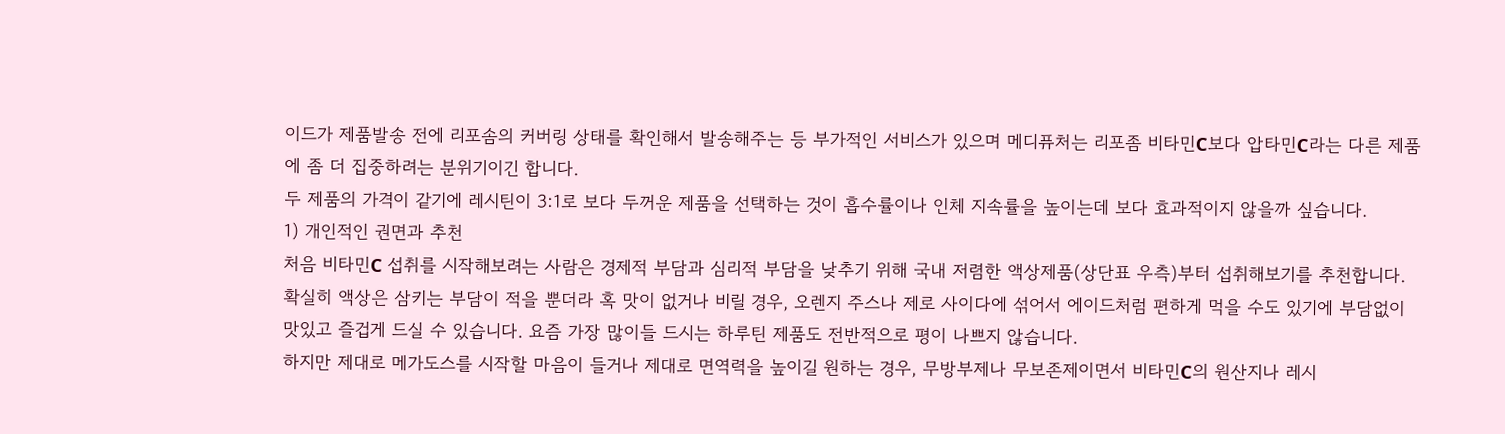이드가 제품발송 전에 리포솜의 커버링 상태를 확인해서 발송해주는 등 부가적인 서비스가 있으며 메디퓨처는 리포좀 비타민C보다 압타민C라는 다른 제품에 좀 더 집중하려는 분위기이긴 합니다.
두 제품의 가격이 같기에 레시틴이 3:1로 보다 두꺼운 제품을 선택하는 것이 흡수률이나 인체 지속률을 높이는데 보다 효과적이지 않을까 싶습니다.
1) 개인적인 권면과 추천
처음 비타민C 섭취를 시작해보려는 사람은 경제적 부담과 심리적 부담을 낮추기 위해 국내 저렴한 액상제품(상단표 우측)부터 섭취해보기를 추천합니다. 확실히 액상은 삼키는 부담이 적을 뿐더라 혹 맛이 없거나 비릴 경우, 오렌지 주스나 제로 사이다에 섞어서 에이드처럼 편하게 먹을 수도 있기에 부담없이 맛있고 즐겁게 드실 수 있습니다. 요즘 가장 많이들 드시는 하루틴 제품도 전반적으로 평이 나쁘지 않습니다.
하지만 제대로 메가도스를 시작할 마음이 들거나 제대로 면역력을 높이길 원하는 경우, 무방부제나 무보존제이면서 비타민C의 원산지나 레시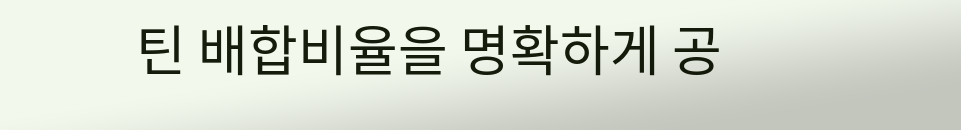틴 배합비율을 명확하게 공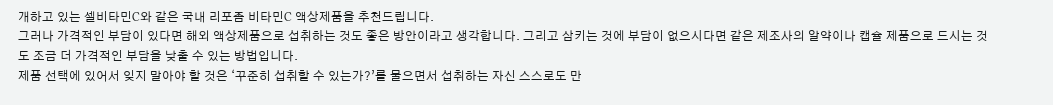개하고 있는 셀비타민C와 같은 국내 리포좀 비타민C 액상제품을 추천드립니다.
그러나 가격적인 부담이 있다면 해외 액상제품으로 섭취하는 것도 좋은 방안이라고 생각합니다. 그리고 삼키는 것에 부담이 없으시다면 같은 제조사의 알약이나 캡슐 제품으로 드시는 것도 조금 더 가격적인 부담을 낮출 수 있는 방법입니다.
제품 선택에 있어서 잊지 말아야 할 것은 ‘꾸준히 섭취할 수 있는가?’를 물으면서 섭취하는 자신 스스로도 만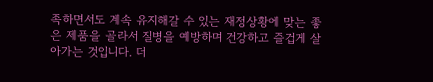족하면서도 계속 유지해갈 수 있는 재정상황에 맞는 좋은 제품을 골라서 질병을 예방하며 건강하고 즐겁게 살아가는 것입니다. 더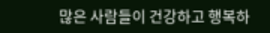많은 사람들이 건강하고 행복하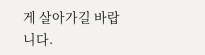게 살아가길 바랍니다.